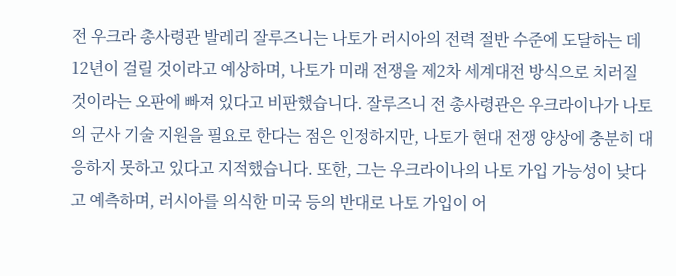전 우크라 총사령관 발레리 잘루즈니는 나토가 러시아의 전력 절반 수준에 도달하는 데 12년이 걸릴 것이라고 예상하며, 나토가 미래 전쟁을 제2차 세계대전 방식으로 치러질 것이라는 오판에 빠져 있다고 비판했습니다. 잘루즈니 전 총사령관은 우크라이나가 나토의 군사 기술 지원을 필요로 한다는 점은 인정하지만, 나토가 현대 전쟁 양상에 충분히 대응하지 못하고 있다고 지적했습니다. 또한, 그는 우크라이나의 나토 가입 가능성이 낮다고 예측하며, 러시아를 의식한 미국 등의 반대로 나토 가입이 어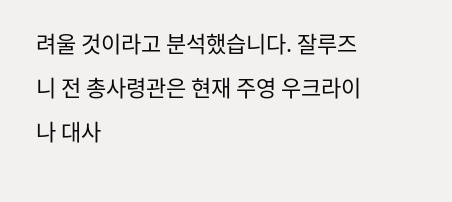려울 것이라고 분석했습니다. 잘루즈니 전 총사령관은 현재 주영 우크라이나 대사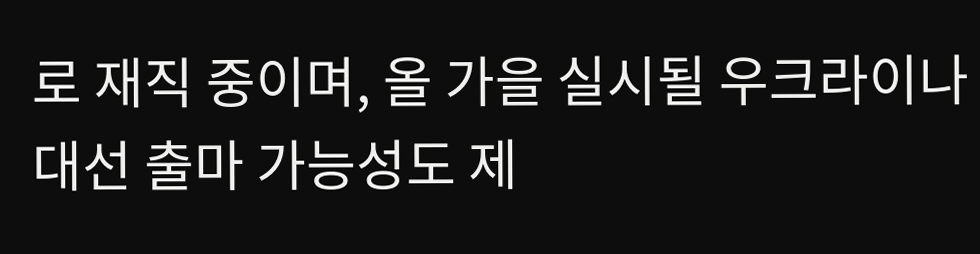로 재직 중이며, 올 가을 실시될 우크라이나 대선 출마 가능성도 제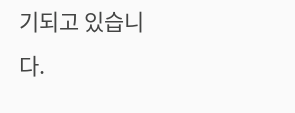기되고 있습니다.